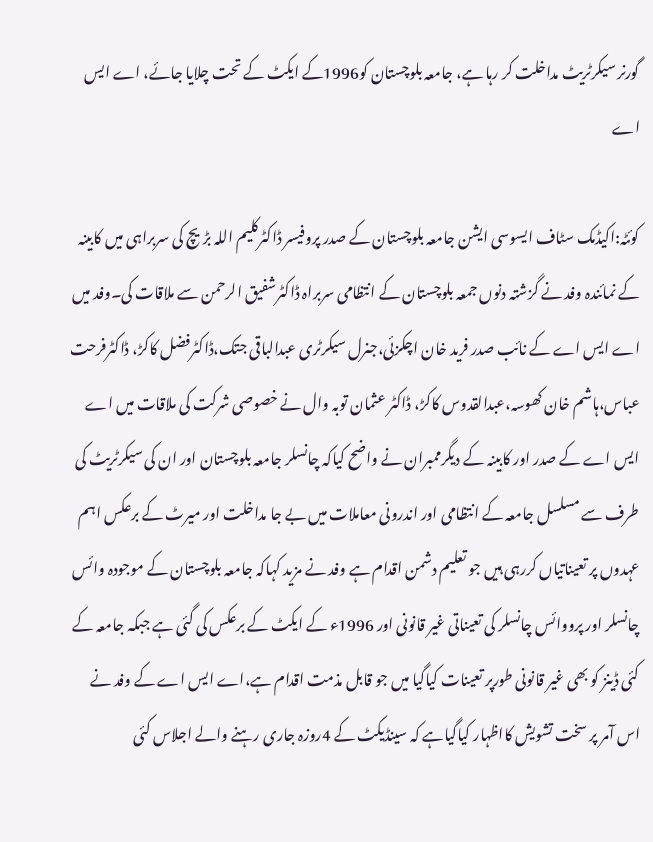گورنر سیکرٹریٹ مداخلت کر رہا ہے، جامعہ بلوچستان کو1996کے ایکٹ کے تحت چلایا جائے، اے ایس اے

کوئٹہ:اکیڈمک سٹاف ایسوسی ایشن جامعہ بلوچستان کے صدر پروفیسر ڈاکٹرکلیم اللہ بڑیچ کی سربراہی میں کابینہ کے نمائندہ وفد نے گزشتہ دنوں جمعہ بلوچستان کے انتظامی سربراہ ڈاکٹرشفیق الرحمن سے ملاقات کی۔وفد میں اے ایس اے کے نائب صدر فرید خان اچکزئی،جنرل سیکرٹری عبدالباقی جتک،ڈاکٹرفضل کاکڑ، ڈاکٹرفرحت عباس،ہاشم خان کھوسہ،عبدالقدوس کاکڑ، ڈاکٹر عثمان توبہ وال نے خصوصی شرکت کی ملاقات میں اے ایس اے کے صدر اور کابینہ کے دیگرممبران نے واضح کیاکہ چانسلر جامعہ بلوچستان اور ان کی سیکرٹریٹ کی طرف سے مسلسل جامعہ کے انتظامی اور اندرونی معاملات میں بے جا مداخلت اور میرٹ کے برعکس اہم عہدوں پر تعیناتیاں کررہی ہیں جو تعلیم دشمن اقدام ہے وفد نے مزید کہاکہ جامعہ بلوچستان کے موجودہ وائس چانسلر اور پرووائس چانسلر کی تعیناتی غیر قانونی اور 1996ء کے ایکٹ کے برعکس کی گئی ہے جبکہ جامعہ کے کئی ڈینز کو بھی غیر قانونی طورپر تعینات کیاگیا میں جو قابل مذمت اقدام ہے،اے ایس اے کے وفد نے اس آمر پر سخت تشویش کااظہار کیاگیاہے کہ سینڈیکٹ کے 4روزہ جاری رہنے والے اجلاس کئی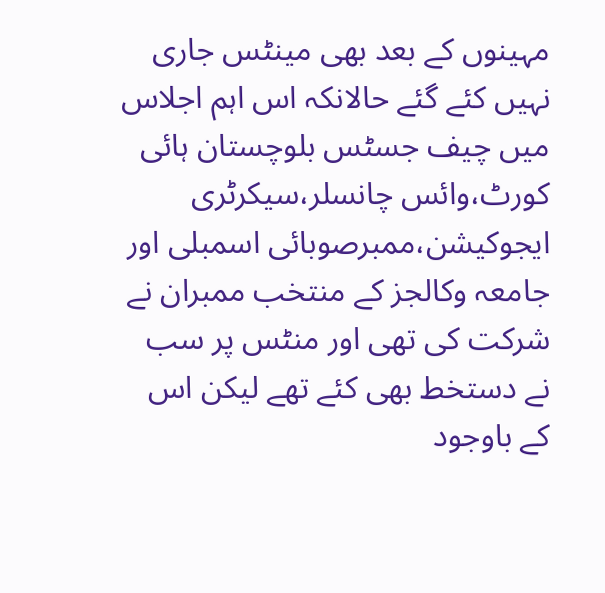مہینوں کے بعد بھی مینٹس جاری نہیں کئے گئے حالانکہ اس اہم اجلاس میں چیف جسٹس بلوچستان ہائی کورٹ،وائس چانسلر،سیکرٹری ایجوکیشن،ممبرصوبائی اسمبلی اور جامعہ وکالجز کے منتخب ممبران نے شرکت کی تھی اور منٹس پر سب نے دستخط بھی کئے تھے لیکن اس کے باوجود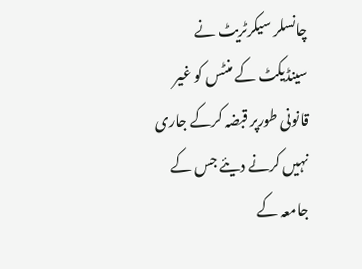چانسلر سیکرٹریٹ نے سینڈیکٹ کے منٹس کو غیر قانونی طورپر قبضہ کرکے جاری نہیں کرنے دیئے جس کے جامعہ کے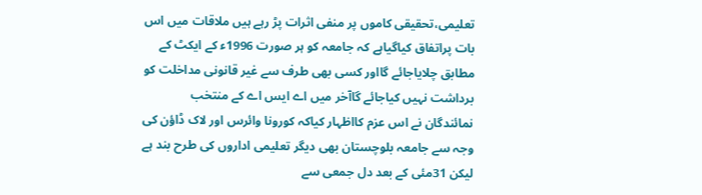تعلیمی،تحقیقی کاموں پر منفی اثرات پڑ رہے ہیں ملاقات میں اس بات پراتفاق کیاگیاہے کہ جامعہ کو ہر صورت 1996ء کے ایکٹ کے مطابق چلایاجائے گااور کسی بھی طرف سے غیر قانونی مداخلت کو برداشت نہیں کیاجائے گاآخر میں اے ایس اے کے منتخب نمائندگان نے اس عزم کااظہار کیاکہ کورونا وائرس اور لاک ڈاؤن کی وجہ سے جامعہ بلوچستان بھی دیگر تعلیمی اداروں کی طرح بند ہے لیکن 31مئی کے بعد دل جمعی سے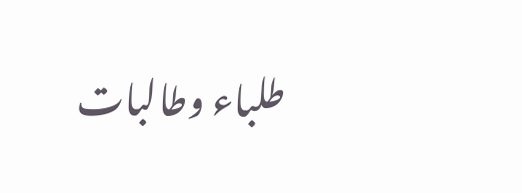طلباء وطالبات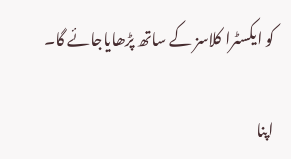کو ایکسٹرا کلاسز کے ساتھ پڑھایاجائے گا۔

اپنا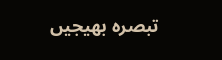تبصرہ بھیجیں